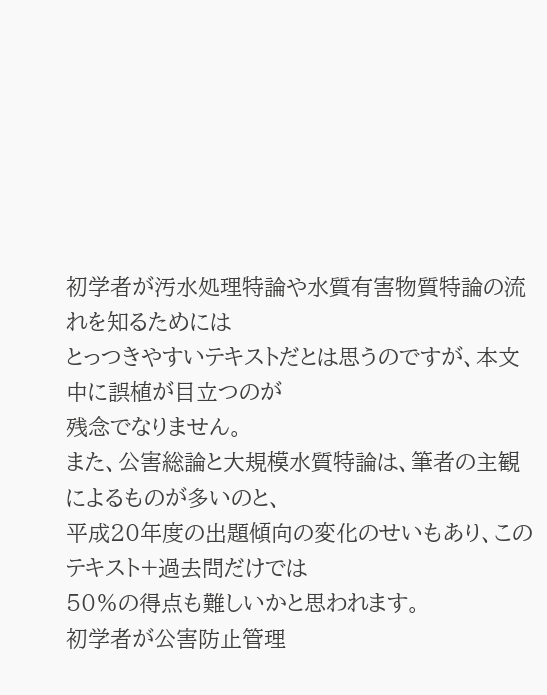初学者が汚水処理特論や水質有害物質特論の流れを知るためには
とっつきやすいテキストだとは思うのですが、本文中に誤植が目立つのが
残念でなりません。
また、公害総論と大規模水質特論は、筆者の主観によるものが多いのと、
平成20年度の出題傾向の変化のせいもあり、このテキスト+過去問だけでは
50%の得点も難しいかと思われます。
初学者が公害防止管理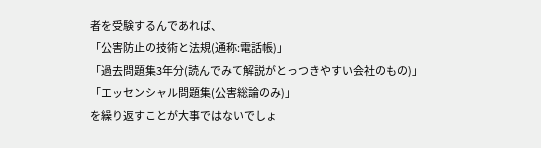者を受験するんであれば、
「公害防止の技術と法規(通称:電話帳)」
「過去問題集3年分(読んでみて解説がとっつきやすい会社のもの)」
「エッセンシャル問題集(公害総論のみ)」
を繰り返すことが大事ではないでしょ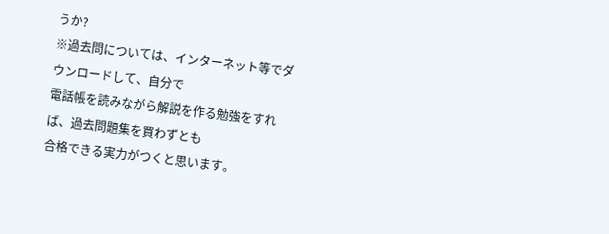うか?
※過去問については、インターネット等でダウンロードして、自分で
電話帳を読みながら解説を作る勉強をすれば、過去問題集を買わずとも
合格できる実力がつくと思います。